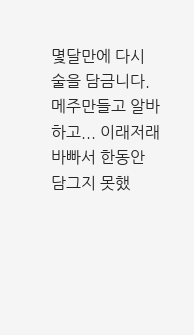몇달만에 다시 술을 담금니다.
메주만들고 알바하고... 이래저래 바빠서 한동안 담그지 못했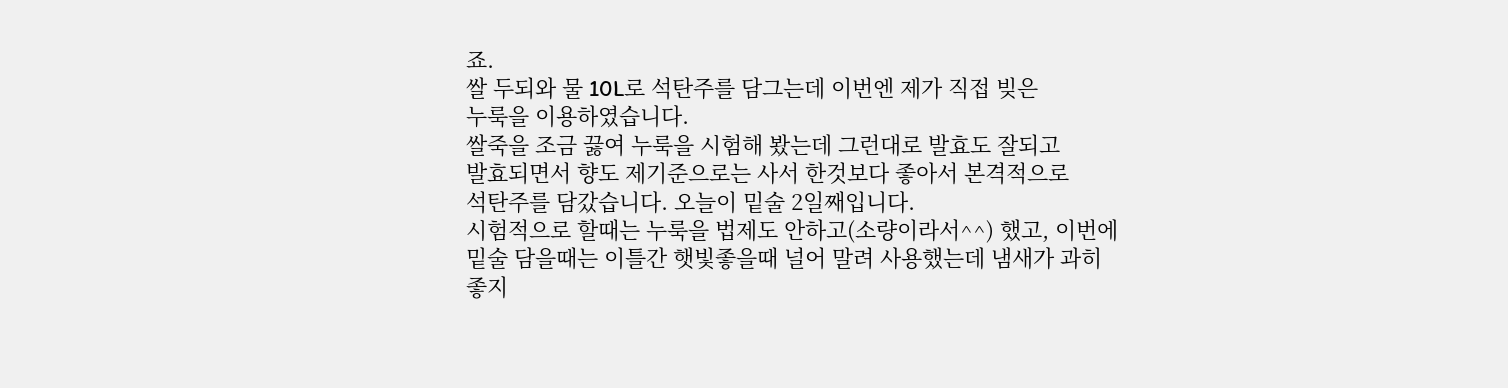죠.
쌀 두되와 물 10L로 석탄주를 담그는데 이번엔 제가 직접 빚은
누룩을 이용하였습니다.
쌀죽을 조금 끓여 누룩을 시험해 봤는데 그런대로 발효도 잘되고
발효되면서 향도 제기준으로는 사서 한것보다 좋아서 본격적으로
석탄주를 담갔습니다. 오늘이 밑술 2일째입니다.
시험적으로 할때는 누룩을 법제도 안하고(소량이라서^^) 했고, 이번에
밑술 담을때는 이틀간 햇빛좋을때 널어 말려 사용했는데 냄새가 과히
좋지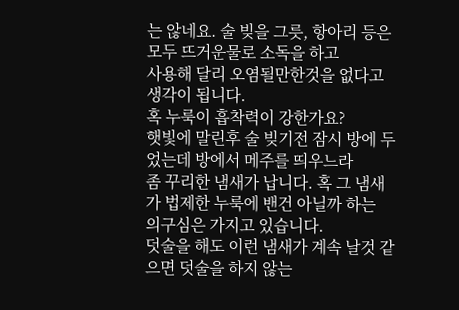는 않네요. 술 빚을 그릇, 항아리 등은 모두 뜨거운물로 소독을 하고
사용해 달리 오염될만한것을 없다고 생각이 됩니다.
혹 누룩이 흡착력이 강한가요?
햇빛에 말린후 술 빚기전 잠시 방에 두었는데 방에서 메주를 띄우느라
좀 꾸리한 냄새가 납니다. 혹 그 냄새가 법제한 누룩에 밴건 아닐까 하는
의구심은 가지고 있습니다.
덧술을 해도 이런 냄새가 계속 날것 같으면 덧술을 하지 않는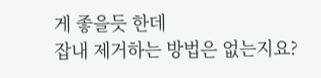게 좋을듯 한데
잡내 제거하는 방법은 없는지요?